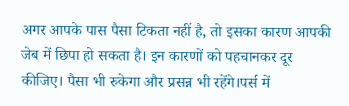अगर आपके पास पैसा टिकता नहीं है, तो इसका कारण आपकी जेब में छिपा हो सकता है। इन कारणों को पहचानकर दूर कीजिए। पैसा भी रुकेगा और प्रसन्न भी रहेंगे।पर्स में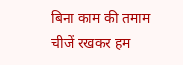बिना काम की तमाम चीजें रखकर हम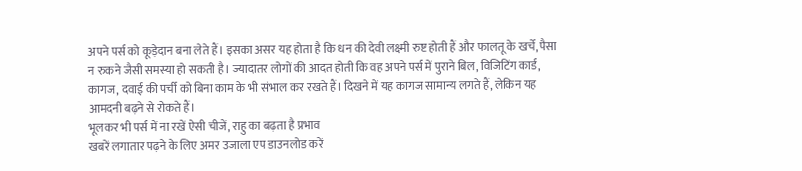अपने पर्स को कूड़ेदान बना लेते हैं। इसका असर यह होता है कि धन की देवी लक्ष्मी रुष्ट होती हैं और फालतू के खर्चे, पैसा न रुकने जैसी समस्या हो सकती है। ज्यादातर लोगों की आदत होती कि वह अपने पर्स में पुराने बिल, विजिटिंग कार्ड, कागज, दवाई की पर्ची को बिना काम के भी संभाल कर रखते हैं। दिखने में यह कागज सामान्य लगते हैं, लेकिन यह आमदनी बढ़ने से रोकते हैं।
भूलकर भी पर्स में ना रखें ऐसी चीजें, राहु का बढ़ता है प्रभाव
खबरें लगातार पढ़ने के लिए अमर उजाला एप डाउनलोड करें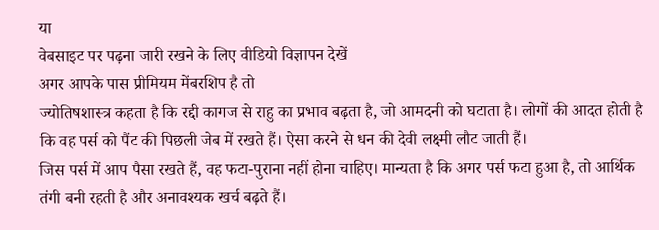या
वेबसाइट पर पढ़ना जारी रखने के लिए वीडियो विज्ञापन देखें
अगर आपके पास प्रीमियम मेंबरशिप है तो
ज्योतिषशास्त्र कहता है कि रद्दी कागज से राहु का प्रभाव बढ़ता है, जो आमदनी को घटाता है। लोगों की आदत होती है कि वह पर्स को पैंट की पिछली जेब में रखते हैं। ऐसा करने से धन की देवी लक्ष्मी लौट जाती हैं।
जिस पर्स में आप पैसा रखते हैं, वह फटा-पुराना नहीं होना चाहिए। मान्यता है कि अगर पर्स फटा हुआ है, तो आर्थिक तंगी बनी रहती है और अनावश्यक खर्च बढ़ते हैं।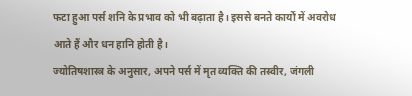फटा हुआ पर्स शनि के प्रभाव को भी बढ़ाता है। इससे बनते कार्यों में अवरोध आते हैं और धन हानि होती है।
ज्योतिषशास्त्र के अनुसार, अपने पर्स में मृत व्यक्ति की तस्वीर, जंगली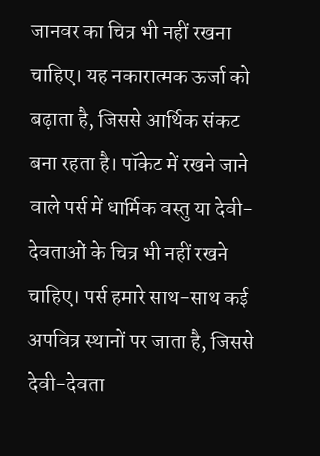जानवर का चित्र भी नहीं रखना चाहिए। यह नकारात्मक ऊर्जा को बढ़ाता है, जिससे आर्थिक संकट बना रहता है। पॉकेट में रखने जाने वाले पर्स में धार्मिक वस्तु या देवी-देवताओं के चित्र भी नहीं रखने चाहिए। पर्स हमारे साथ-साथ कई अपवित्र स्थानों पर जाता है, जिससे देवी-देवता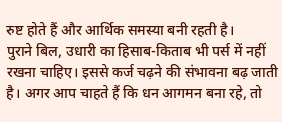रुष्ट होते हैं और आर्थिक समस्या बनी रहती है।
पुराने बिल, उधारी का हिसाब-किताब भी पर्स में नहीं रखना चाहिए। इससे कर्ज चढ़ने की संभावना बढ़ जाती है। अगर आप चाहते हैं कि धन आगमन बना रहे, तो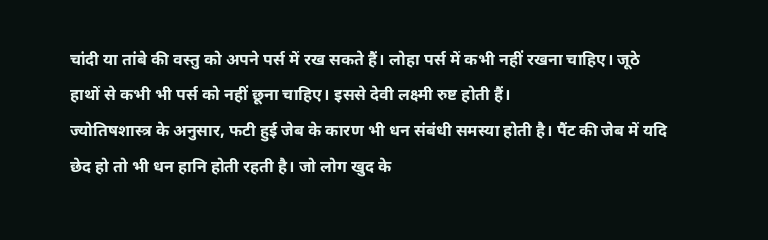चांदी या तांबे की वस्तु को अपने पर्स में रख सकते हैं। लोहा पर्स में कभी नहीं रखना चाहिए। जूठे हाथों से कभी भी पर्स को नहीं छूना चाहिए। इससे देवी लक्ष्मी रुष्ट होती हैं।
ज्योतिषशास्त्र के अनुसार, फटी हुई जेब के कारण भी धन संबंधी समस्या होती है। पैंट की जेब में यदि छेद हो तो भी धन हानि होती रहती है। जो लोग खुद के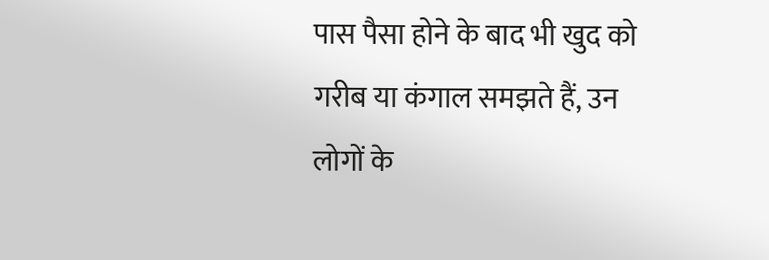पास पैसा होने के बाद भी खुद को गरीब या कंगाल समझते हैं, उन लोगों के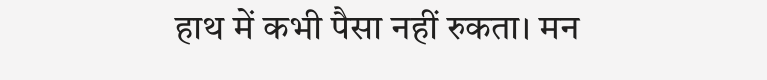हाथ में कभी पैसा नहीं रुकता। मन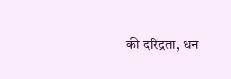की दरिद्रता, धन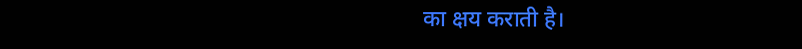का क्षय कराती है।